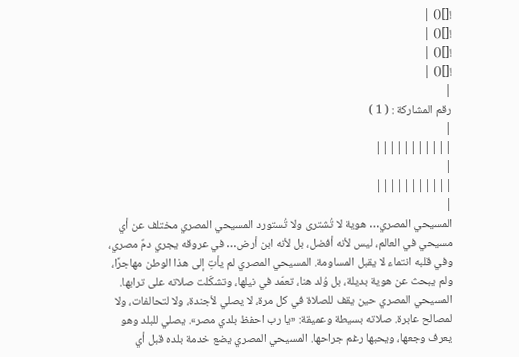![]() |
![]() |
![]() |
![]() |
|
رقم المشاركة : ( 1 )
|
|||||||||||
|
|||||||||||
|
المسيحي المصري… هوية لا تُشترى ولا تُستورد المسيحي المصري مختلف عن أي مسيحي في العالم، ليس لأنه أفضل، بل لأنه ابن أرض… في عروقه يجري دمٌ مصري، وفي قلبه انتماء لا يقبل المساومة. المسيحي المصري لم يأتِ إلى هذا الوطن مهاجرًا، ولم يبحث عن هوية بديلة، بل وُلد هنا، تعمّد في نيلها، وتشكّلت صلاته على ترابها. المسيحي المصري حين يقف للصلاة في كل مرة، لا يصلي لأجندة، ولا لتحالفات، ولا لمصالح عابرة. صلاته بسيطة وعميقة: «يا رب احفظ بلدي مصر». يصلي للبلد وهو يعرف وجعها، ويحبها رغم جراحها. المسيحي المصري يضع خدمة بلده قبل أي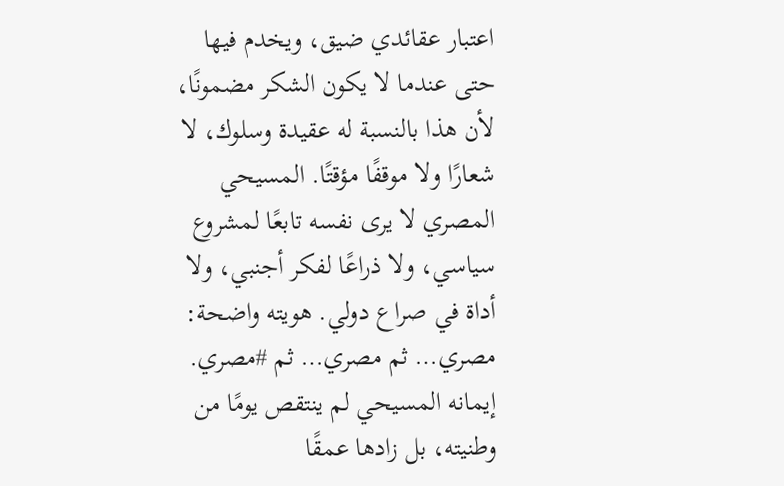اعتبار عقائدي ضيق، ويخدم فيها حتى عندما لا يكون الشكر مضمونًا، لأن هذا بالنسبة له عقيدة وسلوك، لا شعارًا ولا موقفًا مؤقتًا. المسيحي المصري لا يرى نفسه تابعًا لمشروع سياسي، ولا ذراعًا لفكر أجنبي، ولا أداة في صراع دولي. هويته واضحة: مصري… ثم مصري… ثم #مصري. إيمانه المسيحي لم ينتقص يومًا من وطنيته، بل زادها عمقًا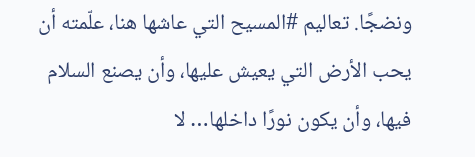ونضجًا. تعاليم #المسيح التي عاشها هنا، علّمته أن يحب الأرض التي يعيش عليها، وأن يصنع السلام فيها، وأن يكون نورًا داخلها… لا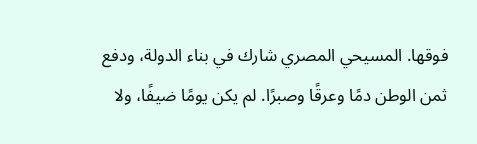فوقها. المسيحي المصري شارك في بناء الدولة، ودفع ثمن الوطن دمًا وعرقًا وصبرًا. لم يكن يومًا ضيفًا، ولا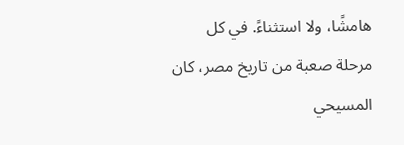هامشًا، ولا استثناءً. في كل مرحلة صعبة من تاريخ مصر، كان المسيحي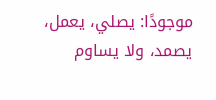موجودًا: يصلي، يعمل، يصمد، ولا يساوم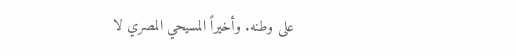على وطنه. وأخيراً المسيحي المصري لا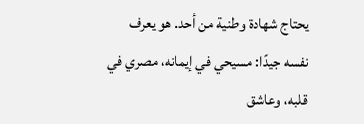يحتاج شهادة وطنية من أحد. هو يعرف نفسه جيدًا: مسيحي في إيمانه، مصري في قلبه، وعاشق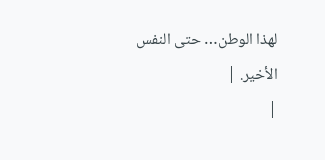لهذا الوطن… حتى النفس الأخير. |
|